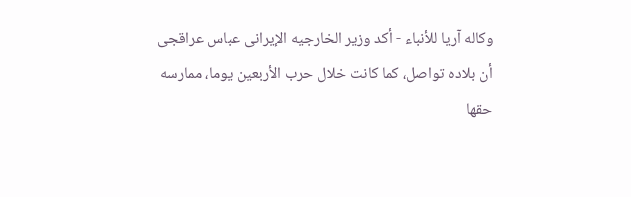وکاله آریا للأنباء - أکد وزیر الخارجیه الإیرانی عباس عراقجی أن بلاده تواصل، کما کانت خلال حرب الأربعین یوما، ممارسه حقها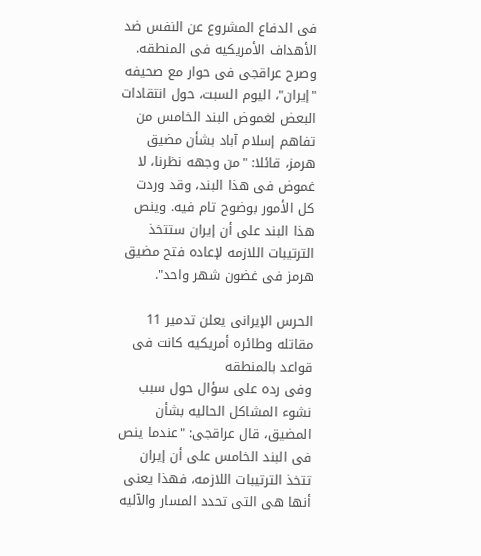فی الدفاع المشروع عن النفس ضد الأهداف الأمریکیه فی المنطقه.
وصرح عراقجی فی حوار مع صحیفه "إیران"، الیوم السبت، حول انتقادات البعض لغموض البند الخامس من تفاهم إسلام آباد بشأن مضیق هرمز، قائلا: "من وجهه نظرنا، لا غموض فی هذا البند، وقد وردت کل الأمور بوضوح تام فیه. وینص هذا البند على أن إیران ستتخذ الترتیبات اللازمه لإعاده فتح مضیق هرمز فی غضون شهر واحد".

الحرس الإیرانی یعلن تدمیر 11 مقاتله وطائره أمریکیه کانت فی قواعد بالمنطقه
وفی رده على سؤال حول سبب نشوء المشاکل الحالیه بشأن المضیق، قال عراقجی: "عندما ینص فی البند الخامس على أن إیران تتخذ الترتیبات اللازمه، فهذا یعنی أنها هی التی تحدد المسار والآلیه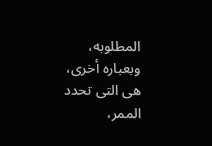المطلوبه، وبعباره أخرى، هی التی تحدد الممر،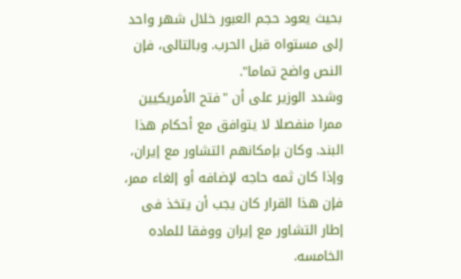بحیث یعود حجم العبور خلال شهر واحد إلى مستواه قبل الحرب. وبالتالی، فإن النص واضح تماما".
وشدد الوزیر على أن "فتح الأمریکیین ممرا منفصلا لا یتوافق مع أحکام هذا البند. وکان بإمکانهم التشاور مع إیران، وإذا کان ثمه حاجه لإضافه أو إلغاء ممر، فإن هذا القرار کان یجب أن یتخذ فی إطار التشاور مع إیران ووفقا للماده الخامسه.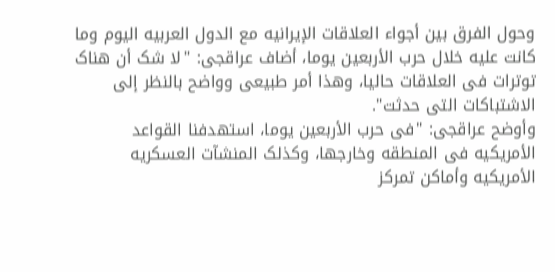وحول الفرق بین أجواء العلاقات الإیرانیه مع الدول العربیه الیوم وما کانت علیه خلال حرب الأربعین یوما، أضاف عراقجی: "لا شک أن هناک توترات فی العلاقات حالیا، وهذا أمر طبیعی وواضح بالنظر إلى الاشتباکات التی حدثت".
وأوضح عراقجی: "فی حرب الأربعین یوما، استهدفنا القواعد الأمریکیه فی المنطقه وخارجها، وکذلک المنشآت العسکریه الأمریکیه وأماکن تمرکز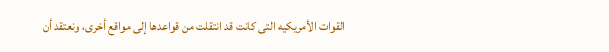القوات الأمریکیه التی کانت قد انتقلت من قواعدها إلى مواقع أخرى، ونعتقد أن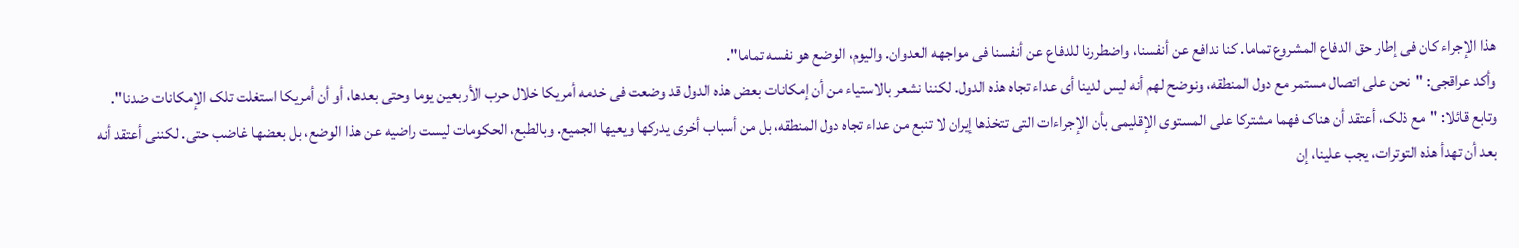هذا الإجراء کان فی إطار حق الدفاع المشروع تماما. کنا ندافع عن أنفسنا، واضطررنا للدفاع عن أنفسنا فی مواجهه العدوان. والیوم، الوضع هو نفسه تماما".
وأکد عراقجی: "نحن على اتصال مستمر مع دول المنطقه، ونوضح لهم أنه لیس لدینا أی عداء تجاه هذه الدول. لکننا نشعر بالاستیاء من أن إمکانات بعض هذه الدول قد وضعت فی خدمه أمریکا خلال حرب الأربعین یوما وحتى بعدها، أو أن أمریکا استغلت تلک الإمکانات ضدنا".
وتابع قائلا: "مع ذلک، أعتقد أن هناک فهما مشترکا على المستوى الإقلیمی بأن الإجراءات التی تتخذها إیران لا تنبع من عداء تجاه دول المنطقه، بل من أسباب أخرى یدرکها ویعیها الجمیع. وبالطبع، الحکومات لیست راضیه عن هذا الوضع، بل بعضها غاضب حتى. لکننی أعتقد أنه بعد أن تهدأ هذه التوترات، یجب علینا، إن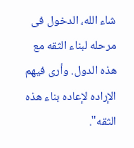شاء الله، الدخول فی مرحله لبناء الثقه مع هذه الدول. وأرى فیهم الإراده لإعاده بناء هذه الثقه".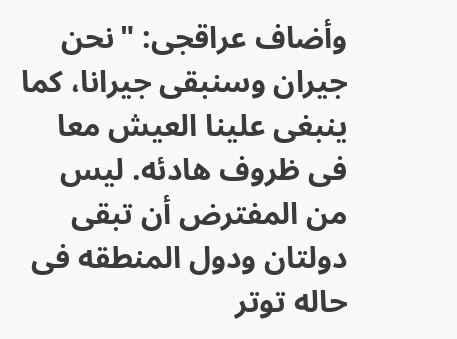وأضاف عراقجی: "نحن جیران وسنبقى جیرانا، کما ینبغی علینا العیش معا فی ظروف هادئه. لیس من المفترض أن تبقى دولتان ودول المنطقه فی حاله توتر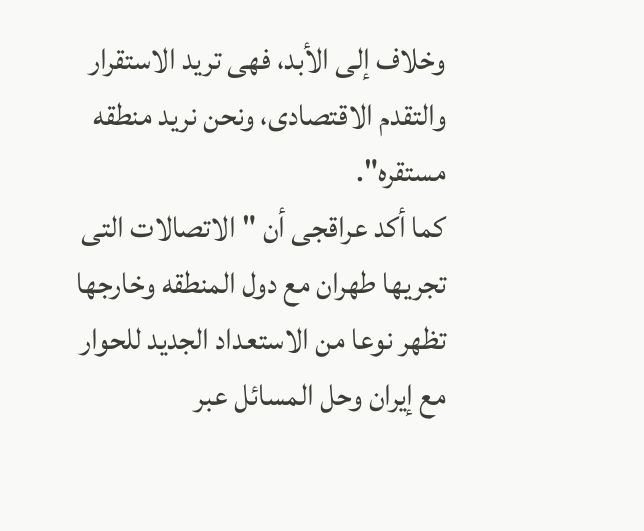وخلاف إلى الأبد، فهی ترید الاستقرار والتقدم الاقتصادی، ونحن نرید منطقه مستقره".
کما أکد عراقجی أن "الاتصالات التی تجریها طهران مع دول المنطقه وخارجها تظهر نوعا من الاستعداد الجدید للحوار مع إیران وحل المسائل عبر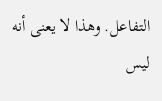التفاعل. وهذا لا یعنی أنه لیس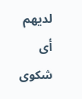لدیهم أی شکوى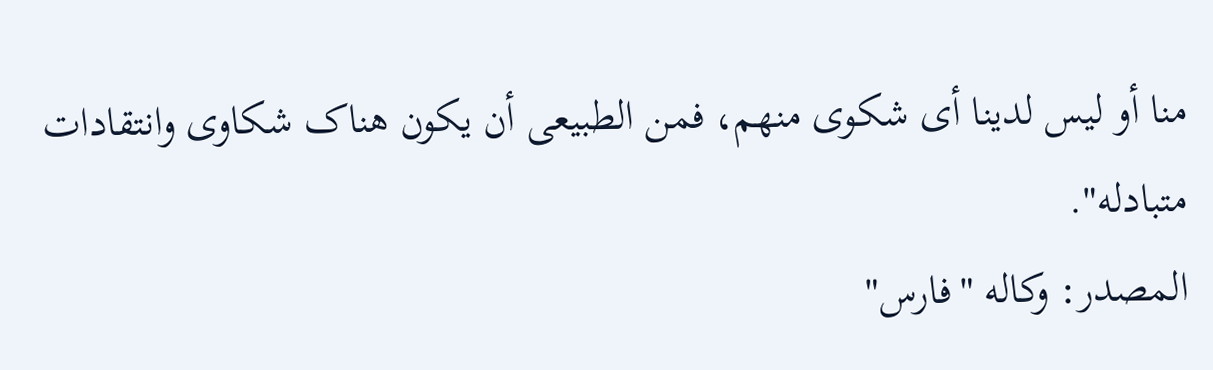منا أو لیس لدینا أی شکوى منهم، فمن الطبیعی أن یکون هناک شکاوى وانتقادات متبادله".
المصدر: وکاله "فارس"